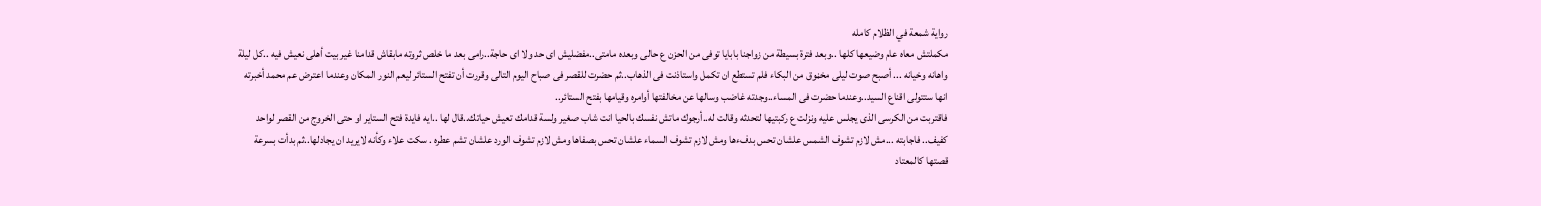رواية شمعة في الظلام كامله
مكملتش معاه عام وضيعها كلها ..وبعد فترة بسيطة من زواجنا بابايا توفى من الحزن ع حالى وبعده مامتى..مفضليش اى حد ولا اى حاجة..رامى بعد ما خلص ثروته مابقاش قدامنا غير بيت أهلى نعيش فيه ..كل ليلة واهانه وخيانه ... أصبح صوت ليلى مخڼوق من البكاء فلم تستطع ان تكمل واستاذنت فى الذهاب..ثم حضرت للقصر فى صباح اليوم التالى وقررت أن تفتح الستائر ليعم النور المكان وعندما اعترض عم محمد أخبرته انها ستتولى اقناع السيد..وعندما حضرت فى المساء..وجدته غاضب وسالها عن مخالفتها أوامره وقيامها بفتح الستائر..
فاقتربت من الكرسى الذى يجلس عليه ونزلت ع ركبتيها لتحدثه وقالت له..أرجوك ماتش نفسك بالحيا انت شاب صغير ولسة قدامك تعيش حياتك..قال لها ..ايه فايدة فتح الستاير او حتى الخروج من القصر لواحد كفيف.. فاجابته ...مش لازم تشوف الشمس علشان تحس بدفءها ومش لازم تشوف السماء علشان تحس بصفاها ومش لازم تشوف الورد علشان تشم عطره . سكت علاء وكأنه لايريد ان يجادلها..ثم بدأت بسرعة قصتها كالمعتاد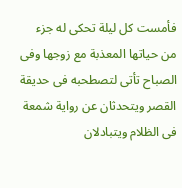فأمست كل ليلة تحكى له جزء من حياتها المعذبة مع زوجها وفى الصباح تأتى لتصطحبه فى حديقة القصر ويتحدثان عن رواية شمعة فى الظلام ويتبادلان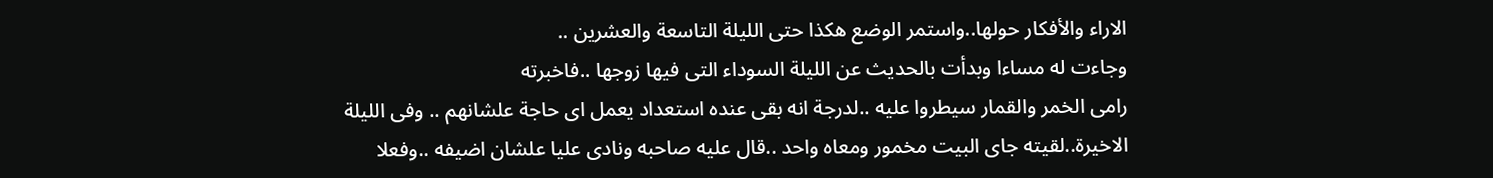الاراء والأفكار حولها..واستمر الوضع هكذا حتى الليلة التاسعة والعشرين ..
وجاءت له مساءا وبدأت بالحديث عن الليلة السوداء التى فيها زوجها ..فاخبرته
رامى الخمر والقمار سيطروا عليه ..لدرجة انه بقى عنده استعداد يعمل اى حاجة علشانهم .. وفى الليلة الاخيرة..لقيته جاى البيت مخمور ومعاه واحد ..قال عليه صاحبه ونادى عليا علشان اضيفه ..وفعلا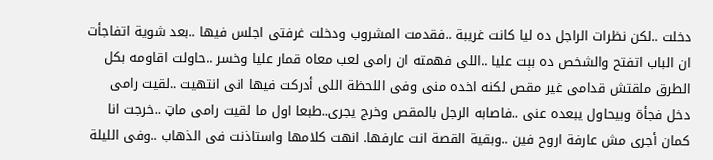دخلت ..لكن نظرات الراجل ده ليا كانت غريبة ..فقدمت المشروب ودخلت غرفتى اجلس فيها ..بعد شوية اتفاجأت ان الباب اتفتح والشخص ده بېت عليا ..اللى فهمته ان رامى لعب معاه قمار عليا وخسر ..حاولت اقاومه بكل الطرق ملقتش قدامى غير مقص لكنه اخده منى وفى اللحظة اللى أدركت فيها انى انتهيت ..لقيت رامى دخل فجأة وبيحاول يبعده عنى ..فاصابه الرجل بالمقص وخرج يجرى..طبعا اول ما لقيت رامى ماټ ..خرجت انا كمان أجرى مش عارفة اروح فين ..وبقية القصة انت عارفها. انهت كلامها واستاذنت فى الذهاب ..وفى الليلة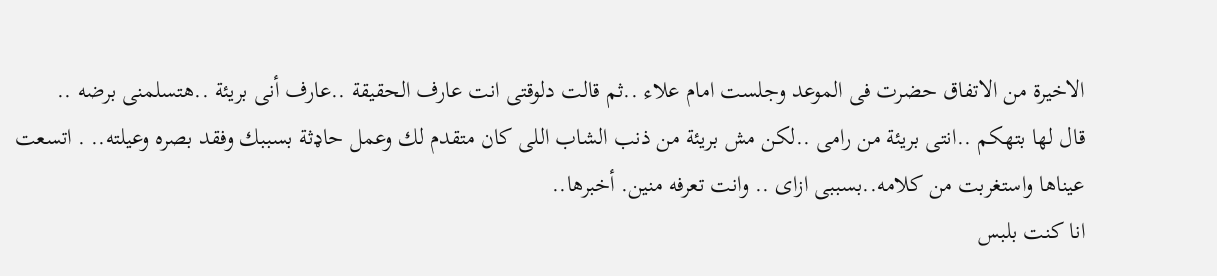الاخيرة من الاتفاق حضرت فى الموعد وجلست امام علاء ..ثم قالت دلوقتى انت عارف الحقيقة ..عارف أنى بريئة ..هتسلمنى برضه ..
قال لها بتهكم ..انتى بريئة من رامى ..لكن مش بريئة من ذنب الشاب اللى كان متقدم لك وعمل حاډثة بسببك وفقد بصره وعيلته.. . اتسعت عيناها واستغربت من كلامه..بسببى ازاى .. وانت تعرفه منين. أخبرها..
انا كنت بلبس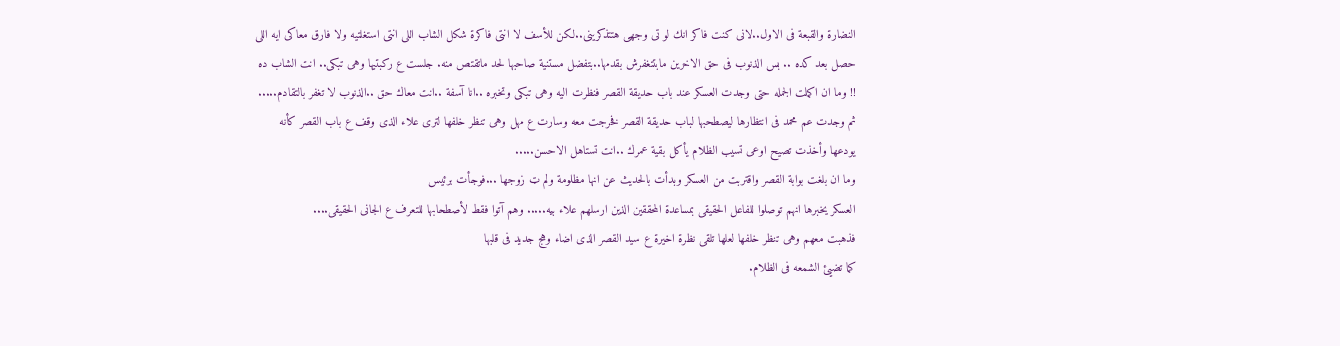النضارة والقبعة فى الاول..لانى كنت فاكر انك لو تى وجهى هتتذكرينى..لكن للأسف لا انتى فاكرة شكل الشاب اللى انتى استغلتيه ولا فارق معاكى ايه اللى حصل بعد كده .. بس الذنوب فى حق الاخرين مابتتغفرش بقدمها..بتفضل مستنية صاحبها لحد ماتقتص منه. جلست ع ركبتيها وهى تبكى.. انت الشاب ده !! وما ان اكملت الجمله حتى وجدت العسكر عند باب حديقة القصر فنظرت اليه وهى تبكى وتخبره ..انا آسفة ..انت معاك حق ..الذنوب لا تغفر بالتقادم.....
ثم وجدت عم محمد فى انتظارها ليصطحبها لباب حديقة القصر فخرجت معه وسارت ع مهل وهى تنظر خلفها لترى علاء الذى وقف ع باب القصر كأنه يودعها وأخذت تصيح اوعى تسيب الظلام يأكل بقية عمرك ..انت تستاهل الاحسن.....
وما ان بلغت بوابة القصر واقتربت من العسكر وبدأت بالحديث عن انها مظلومة ولم ټ زوجها ...فوجأت برئيس
العسكر يخبرها انهم توصلوا للفاعل الحقيقى بمساعدة المحققين الذين ارسلهم علاء بيه..... وهم آتوا فقط لأصطحابها للتعرف ع الجانى الحقيقى....
فذهبت معهم وهى تنظر خلفها لعلها تلقى نظرة اخيرة ع سيد القصر الذى اضاء وهج جديد فى قلبها
كما تضيئ الشمعه فى الظلام.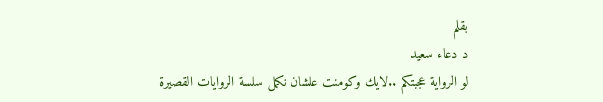بقلم
د دعاء سعيد
لو الرواية عجبتكم ..لايك وكومنت علشان نكمل سلسة الروايات القصيرة